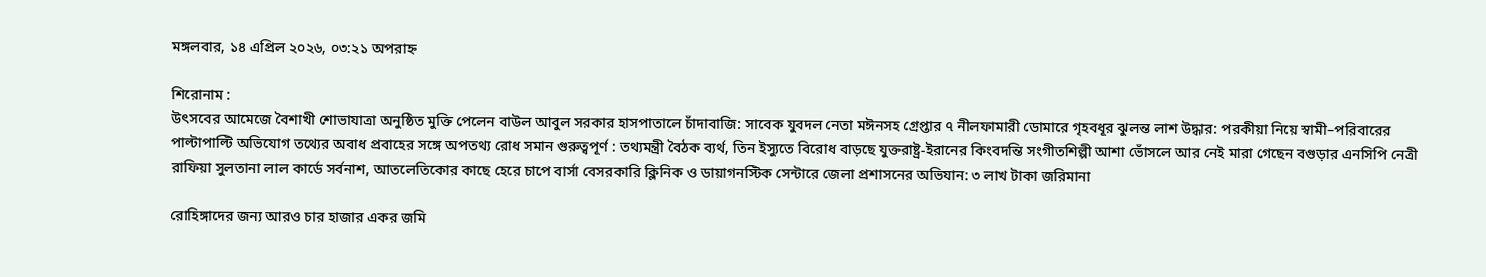মঙ্গলবার, ১৪ এপ্রিল ২০২৬, ০৩:২১ অপরাহ্ন

শিরোনাম :
উৎসবের আমেজে বৈশাখী শোভাযাত্রা অনুষ্ঠিত মুক্তি পেলেন বাউল আবুল সরকার হাসপাতালে চাঁদাবাজি: সাবেক যুবদল নেতা মঈনসহ গ্রেপ্তার ৭ নীলফামারী ডোমারে গৃহবধূর ঝুলন্ত লাশ উদ্ধার: পরকীয়া নিয়ে স্বামী–পরিবারের পাল্টাপাল্টি অভিযোগ তথ্যের অবাধ প্রবাহের সঙ্গে অপতথ্য রোধ সমান গুরুত্বপূর্ণ : তথ্যমন্ত্রী বৈঠক ব্যর্থ, তিন ইস্যুতে বিরোধ বাড়ছে যুক্তরাষ্ট্র-ইরানের কিংবদন্তি সংগীতশিল্পী আশা ভোঁসলে আর নেই মারা গেছেন বগুড়ার এনসিপি নেত্রী রাফিয়া সুলতানা লাল কার্ডে সর্বনাশ, আতলেতিকোর কাছে হেরে চাপে বার্সা বেসরকারি ক্লিনিক ও ডায়াগনস্টিক সেন্টারে জেলা প্রশাসনের অভিযান: ৩ লাখ টাকা জরিমানা

রোহিঙ্গাদের জন্য আরও চার হাজার একর জমি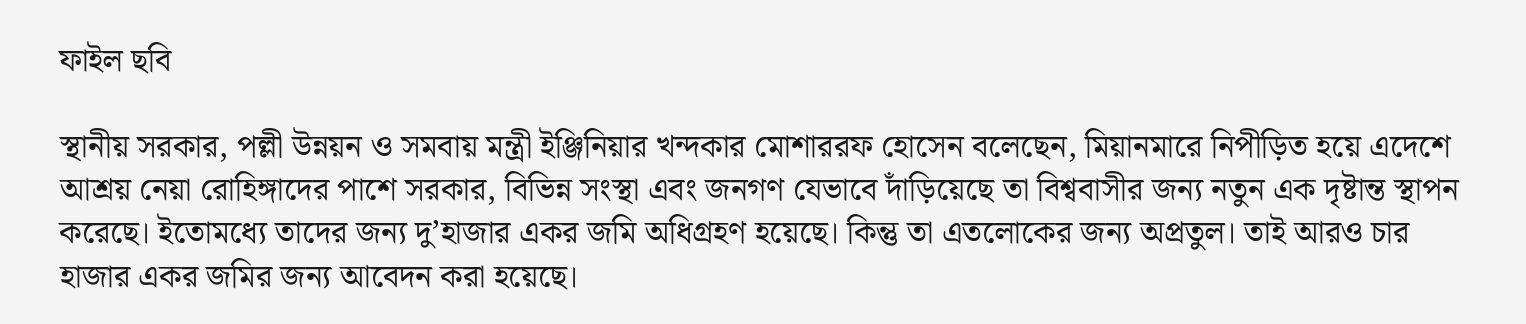ফাইল ছবি

স্থানীয় সরকার, পল্লী উন্নয়ন ও সমবায় মন্ত্রী ইঞ্জিনিয়ার খন্দকার মোশাররফ হোসেন বলেছেন, মিয়ানমারে নিপীড়িত হয়ে এদেশে আশ্রয় নেয়া রোহিঙ্গাদের পাশে সরকার, বিভিন্ন সংস্থা এবং জনগণ যেভাবে দাঁড়িয়েছে তা বিশ্ববাসীর জন্য নতুন এক দৃষ্টান্ত স্থাপন করেছে। ইতোমধ্যে তাদের জন্য দু’হাজার একর জমি অধিগ্রহণ হয়েছে। কিন্তু তা এতলোকের জন্য অপ্রতুল। তাই আরও চার হাজার একর জমির জন্য আবেদন করা হয়েছে।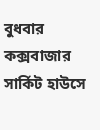বুধবার কক্সবাজার সার্কিট হাউসে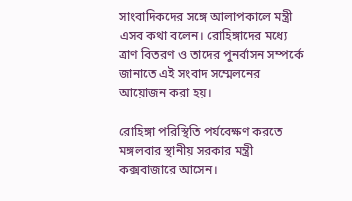সাংবাদিকদের সঙ্গে আলাপকালে মন্ত্রী এসব কথা বলেন। রোহিঙ্গাদের মধ্যে ত্রাণ বিতরণ ও তাদের পুনর্বাসন সম্পর্কে জানাতে এই সংবাদ সম্মেলনের আয়োজন করা হয়।

রোহিঙ্গা পরিস্থিতি পর্যবেক্ষণ করতে মঙ্গলবার স্থানীয় সরকার মন্ত্রী কক্সবাজারে আসেন।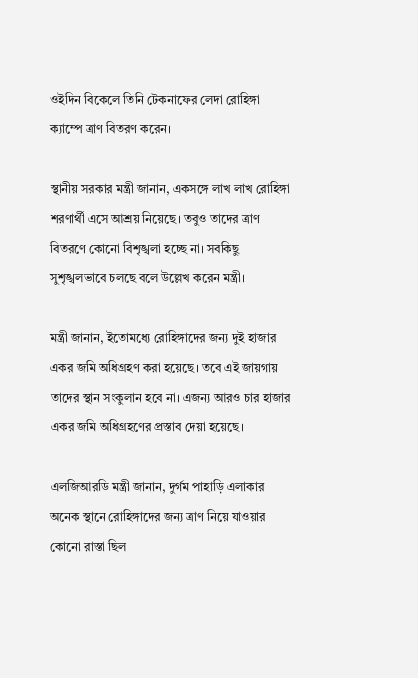ওইদিন বিকেলে তিনি টেকনাফের লেদা রোহিঙ্গা ক্যাম্পে ত্রাণ বিতরণ করেন।

স্থানীয় সরকার মন্ত্রী জানান, একসঙ্গে লাখ লাখ রোহিঙ্গা শরণার্থী এসে আশ্রয় নিয়েছে। তবুও তাদের ত্রাণ বিতরণে কোনো বিশৃঙ্খলা হচ্ছে না। সবকিছু সুশৃঙ্খলভাবে চলছে বলে উল্লেখ করেন মন্ত্রী।

মন্ত্রী জানান, ইতোমধ্যে রোহিঙ্গাদের জন্য দুই হাজার একর জমি অধিগ্রহণ করা হয়েছে। তবে এই জায়গায় তাদের স্থান সংকুলান হবে না। এজন্য আরও চার হাজার একর জমি অধিগ্রহণের প্রস্তাব দেয়া হয়েছে।

এলজিআরডি মন্ত্রী জানান, দুর্গম পাহাড়ি এলাকার অনেক স্থানে রোহিঙ্গাদের জন্য ত্রাণ নিয়ে যাওয়ার কোনো রাস্তা ছিল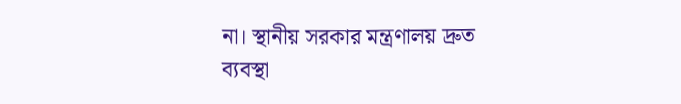না। স্থানীয় সরকার মন্ত্রণালয় দ্রুত ব্যবস্থা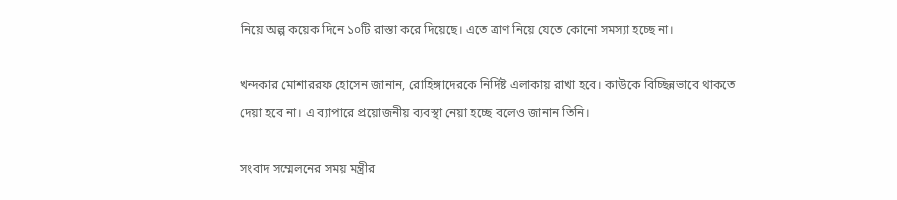নিয়ে অল্প কয়েক দিনে ১০টি রাস্তা করে দিয়েছে। এতে ত্রাণ নিয়ে যেতে কোনো সমস্যা হচ্ছে না।

খন্দকার মোশাররফ হোসেন জানান, রোহিঙ্গাদেরকে নির্দিষ্ট এলাকায় রাখা হবে। কাউকে বিচ্ছিন্নভাবে থাকতে দেয়া হবে না। এ ব্যাপারে প্রয়োজনীয় ব্যবস্থা নেয়া হচ্ছে বলেও জানান তিনি।

সংবাদ সম্মেলনের সময় মন্ত্রীর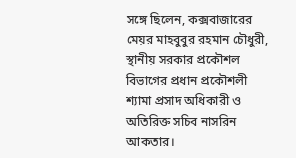সঙ্গে ছিলেন, কক্সবাজারের মেয়র মাহবুবুর রহমান চৌধুরী, স্থানীয় সরকার প্রকৌশল বিভাগের প্রধান প্রকৌশলী শ্যামা প্রসাদ অধিকারী ও অতিরিক্ত সচিব নাসরিন আকতার।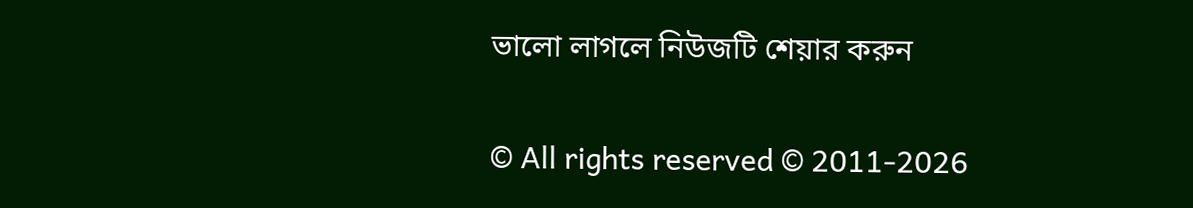ভালো লাগলে নিউজটি শেয়ার করুন

© All rights reserved © 2011-2026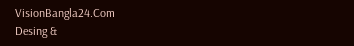VisionBangla24.Com
Desing &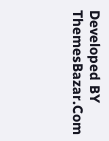Developed BY ThemesBazar.Com